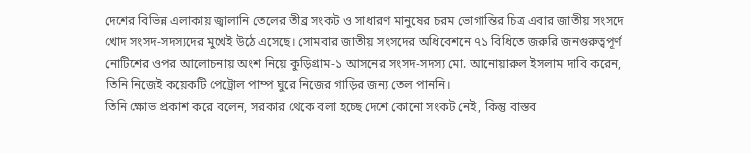দেশের বিভিন্ন এলাকায় জ্বালানি তেলের তীব্র সংকট ও সাধারণ মানুষের চরম ভোগান্তির চিত্র এবার জাতীয় সংসদে খোদ সংসদ-সদস্যদের মুখেই উঠে এসেছে। সোমবার জাতীয় সংসদের অধিবেশনে ৭১ বিধিতে জরুরি জনগুরুত্বপূর্ণ নোটিশের ওপর আলোচনায় অংশ নিয়ে কুড়িগ্রাম-১ আসনের সংসদ-সদস্য মো. আনোয়ারুল ইসলাম দাবি করেন, তিনি নিজেই কয়েকটি পেট্রোল পাম্প ঘুরে নিজের গাড়ির জন্য তেল পাননি।
তিনি ক্ষোভ প্রকাশ করে বলেন, সরকার থেকে বলা হচ্ছে দেশে কোনো সংকট নেই, কিন্তু বাস্তব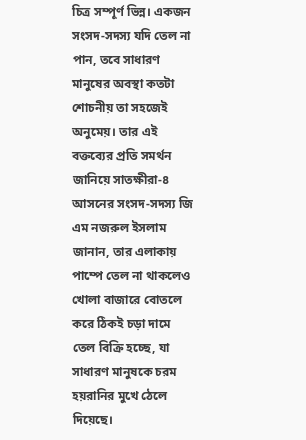চিত্র সম্পূর্ণ ভিন্ন। একজন সংসদ-সদস্য যদি তেল না পান, তবে সাধারণ মানুষের অবস্থা কতটা শোচনীয় তা সহজেই অনুমেয়। তার এই বক্তব্যের প্রতি সমর্থন জানিয়ে সাতক্ষীরা-৪ আসনের সংসদ-সদস্য জি এম নজরুল ইসলাম জানান, তার এলাকায় পাম্পে তেল না থাকলেও খোলা বাজারে বোতলে করে ঠিকই চড়া দামে তেল বিক্রি হচ্ছে, যা সাধারণ মানুষকে চরম হয়রানির মুখে ঠেলে দিয়েছে।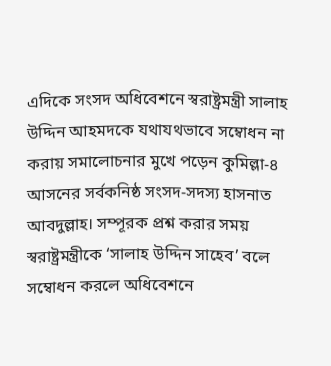এদিকে সংসদ অধিবেশনে স্বরাষ্ট্রমন্ত্রী সালাহ উদ্দিন আহমদকে যথাযথভাবে সম্বোধন না করায় সমালোচনার মুখে পড়েন কুমিল্লা-৪ আসনের সর্বকনিষ্ঠ সংসদ-সদস্য হাসনাত আবদুল্লাহ। সম্পূরক প্রশ্ন করার সময় স্বরাষ্ট্রমন্ত্রীকে ‘সালাহ উদ্দিন সাহেব’ বলে সম্বোধন করলে অধিবেশনে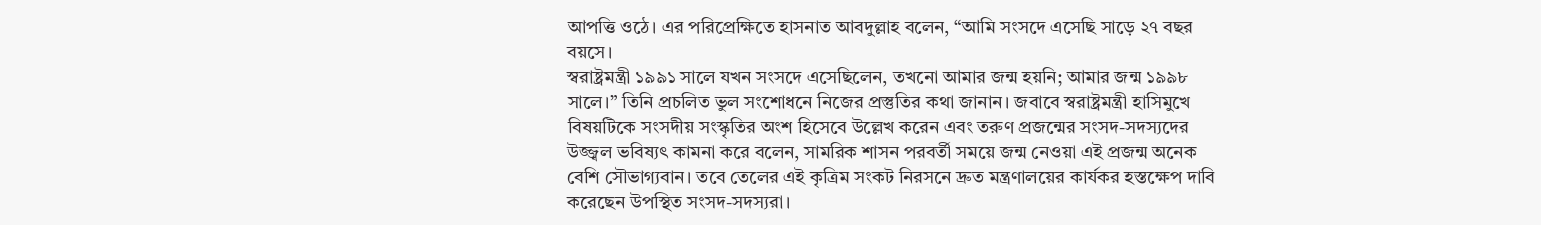আপত্তি ওঠে। এর পরিপ্রেক্ষিতে হাসনাত আবদুল্লাহ বলেন, “আমি সংসদে এসেছি সাড়ে ২৭ বছর বয়সে।
স্বরাষ্ট্রমন্ত্রী ১৯৯১ সালে যখন সংসদে এসেছিলেন, তখনো আমার জন্ম হয়নি; আমার জন্ম ১৯৯৮ সালে।” তিনি প্রচলিত ভুল সংশোধনে নিজের প্রস্তুতির কথা জানান। জবাবে স্বরাষ্ট্রমন্ত্রী হাসিমুখে বিষয়টিকে সংসদীয় সংস্কৃতির অংশ হিসেবে উল্লেখ করেন এবং তরুণ প্রজন্মের সংসদ-সদস্যদের উজ্জ্বল ভবিষ্যৎ কামনা করে বলেন, সামরিক শাসন পরবর্তী সময়ে জন্ম নেওয়া এই প্রজন্ম অনেক বেশি সৌভাগ্যবান। তবে তেলের এই কৃত্রিম সংকট নিরসনে দ্রুত মন্ত্রণালয়ের কার্যকর হস্তক্ষেপ দাবি করেছেন উপস্থিত সংসদ-সদস্যরা।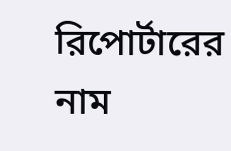রিপোর্টারের নাম